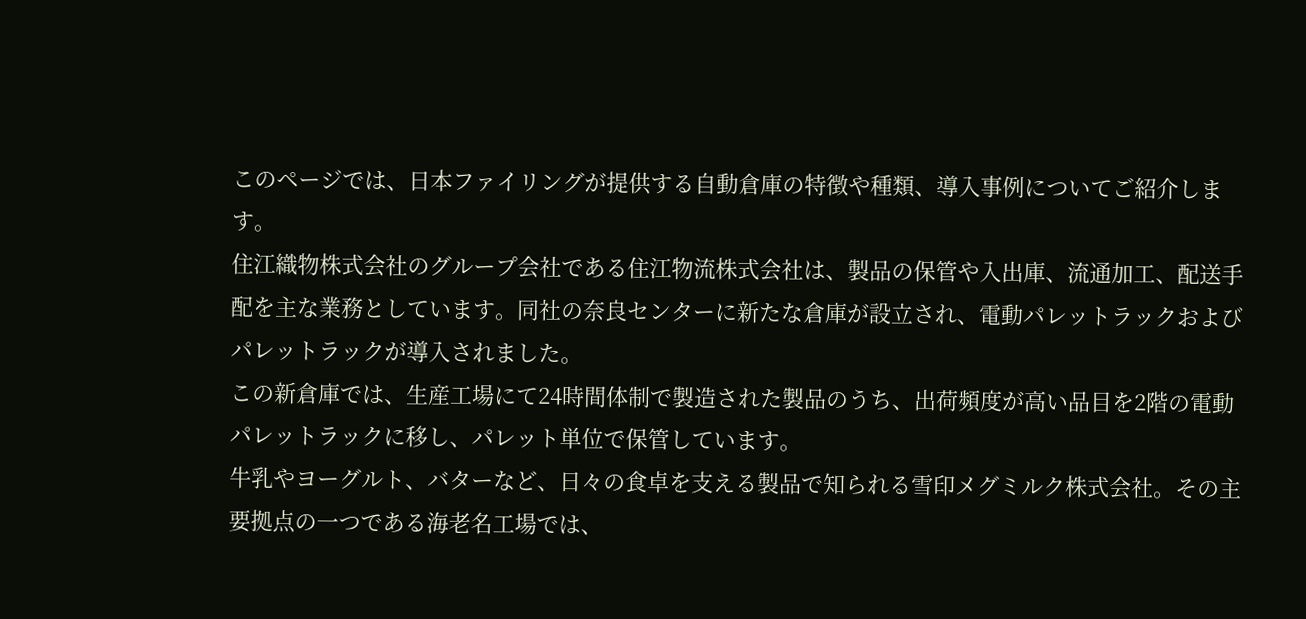このページでは、日本ファイリングが提供する自動倉庫の特徴や種類、導入事例についてご紹介します。
住江織物株式会社のグループ会社である住江物流株式会社は、製品の保管や入出庫、流通加工、配送手配を主な業務としています。同社の奈良センターに新たな倉庫が設立され、電動パレットラックおよびパレットラックが導入されました。
この新倉庫では、生産工場にて24時間体制で製造された製品のうち、出荷頻度が高い品目を2階の電動パレットラックに移し、パレット単位で保管しています。
牛乳やヨーグルト、バターなど、日々の食卓を支える製品で知られる雪印メグミルク株式会社。その主要拠点の一つである海老名工場では、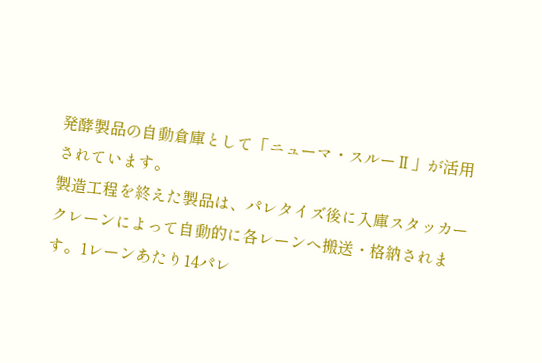発酵製品の自動倉庫として「ニューマ・スルーⅡ」が活用されています。
製造工程を終えた製品は、パレタイズ後に入庫スタッカークレーンによって自動的に各レーンへ搬送・格納されます。1レーンあたり14パレ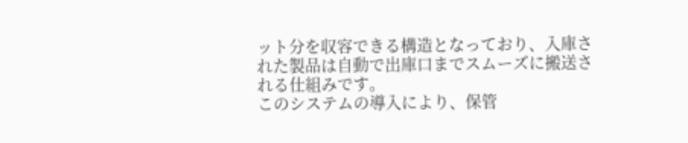ット分を収容できる構造となっており、入庫された製品は自動で出庫口までスムーズに搬送される仕組みです。
このシステムの導入により、保管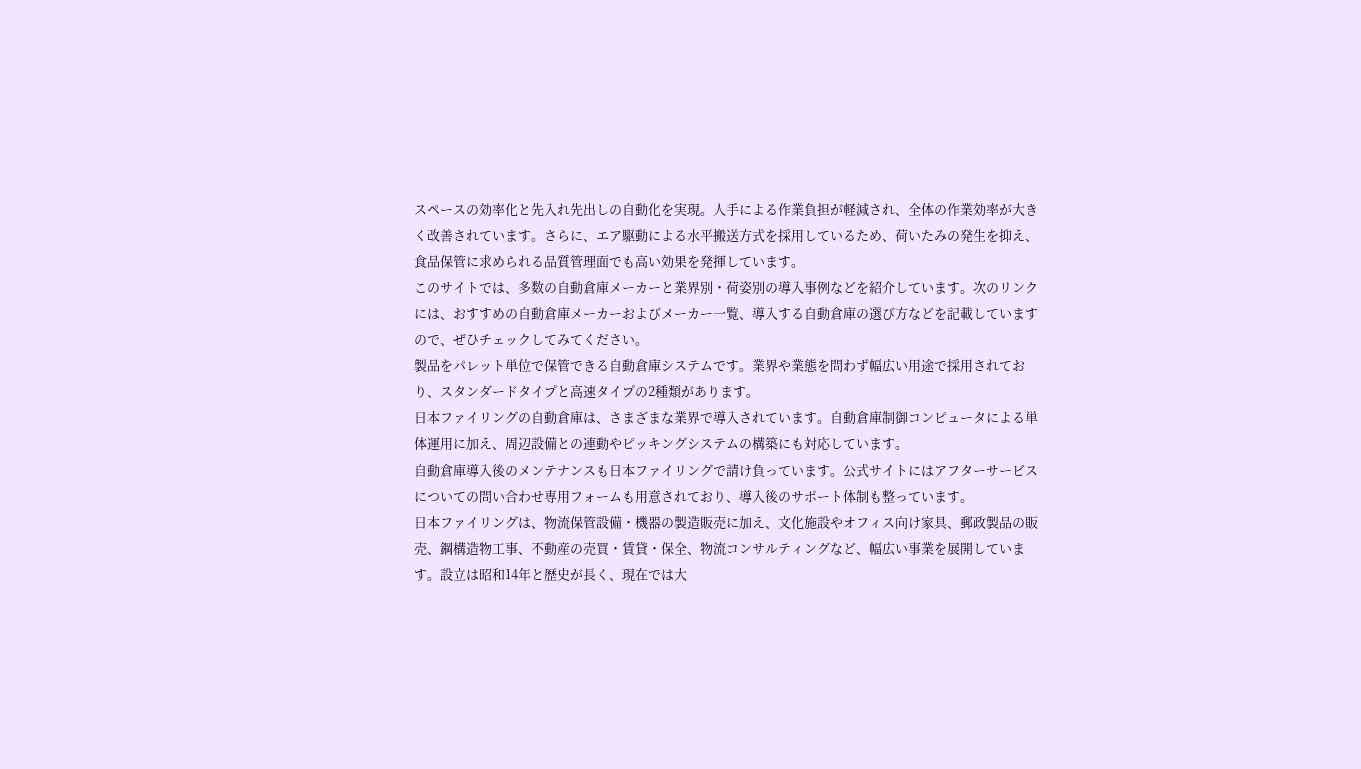スペースの効率化と先入れ先出しの自動化を実現。人手による作業負担が軽減され、全体の作業効率が大きく改善されています。さらに、エア駆動による水平搬送方式を採用しているため、荷いたみの発生を抑え、食品保管に求められる品質管理面でも高い効果を発揮しています。
このサイトでは、多数の自動倉庫メーカーと業界別・荷姿別の導入事例などを紹介しています。次のリンクには、おすすめの自動倉庫メーカーおよびメーカー一覧、導入する自動倉庫の選び方などを記載していますので、ぜひチェックしてみてください。
製品をパレット単位で保管できる自動倉庫システムです。業界や業態を問わず幅広い用途で採用されており、スタンダードタイプと高速タイプの2種類があります。
日本ファイリングの自動倉庫は、さまざまな業界で導入されています。自動倉庫制御コンピュータによる単体運用に加え、周辺設備との連動やピッキングシステムの構築にも対応しています。
自動倉庫導入後のメンテナンスも日本ファイリングで請け負っています。公式サイトにはアフターサービスについての問い合わせ専用フォームも用意されており、導入後のサポート体制も整っています。
日本ファイリングは、物流保管設備・機器の製造販売に加え、文化施設やオフィス向け家具、郵政製品の販売、鋼構造物工事、不動産の売買・賃貸・保全、物流コンサルティングなど、幅広い事業を展開しています。設立は昭和14年と歴史が長く、現在では大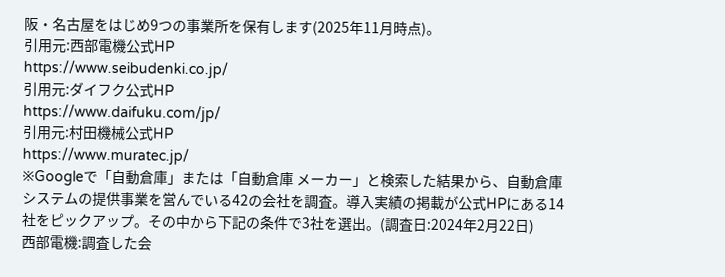阪・名古屋をはじめ9つの事業所を保有します(2025年11月時点)。
引用元:西部電機公式HP
https://www.seibudenki.co.jp/
引用元:ダイフク公式HP
https://www.daifuku.com/jp/
引用元:村田機械公式HP
https://www.muratec.jp/
※Googleで「自動倉庫」または「自動倉庫 メーカー」と検索した結果から、自動倉庫システムの提供事業を営んでいる42の会社を調査。導入実績の掲載が公式HPにある14社をピックアップ。その中から下記の条件で3社を選出。(調査日:2024年2月22日)
西部電機:調査した会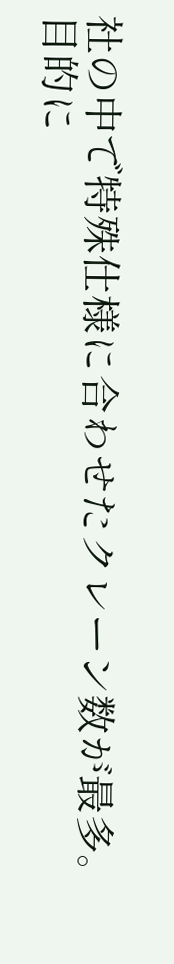社の中で特殊仕様に合わせたクレーン数が最多。目的に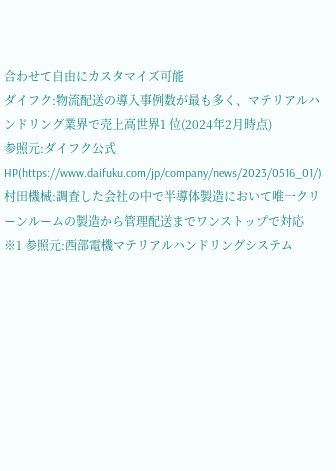合わせて自由にカスタマイズ可能
ダイフク:物流配送の導入事例数が最も多く、マテリアルハンドリング業界で売上高世界1 位(2024年2月時点)
参照元:ダイフク公式HP(https://www.daifuku.com/jp/company/news/2023/0516_01/)
村田機械:調査した会社の中で半導体製造において唯一クリーンルームの製造から管理配送までワンストップで対応
※1 参照元:西部電機マテリアルハンドリングシステム